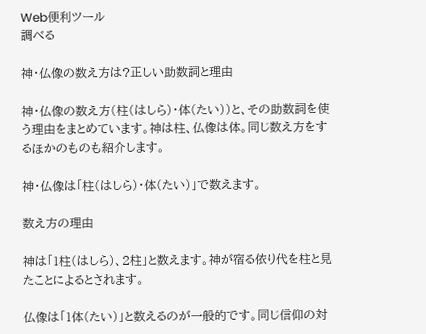Web便利ツール
調べる

神・仏像の数え方は?正しい助数詞と理由

神・仏像の数え方(柱(はしら)・体(たい))と、その助数詞を使う理由をまとめています。神は柱、仏像は体。同じ数え方をするほかのものも紹介します。

神・仏像は「柱(はしら)・体(たい)」で数えます。

数え方の理由

神は「1柱(はしら)、2柱」と数えます。神が宿る依り代を柱と見たことによるとされます。

仏像は「1体(たい)」と数えるのが一般的です。同じ信仰の対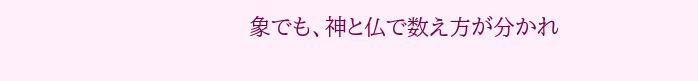象でも、神と仏で数え方が分かれ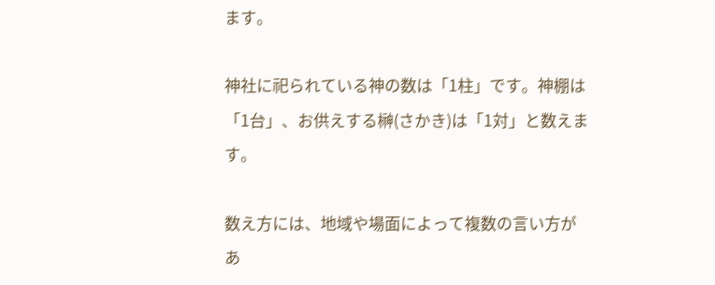ます。

神社に祀られている神の数は「1柱」です。神棚は「1台」、お供えする榊(さかき)は「1対」と数えます。

数え方には、地域や場面によって複数の言い方があ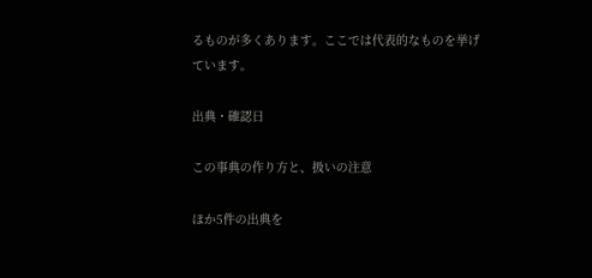るものが多くあります。ここでは代表的なものを挙げています。

出典・確認日

この事典の作り方と、扱いの注意

ほか5件の出典を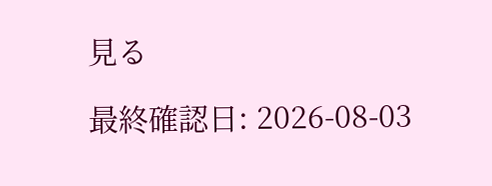見る

最終確認日: 2026-08-03